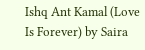Ishq Ant Kamal (Love Is Forever) by Saira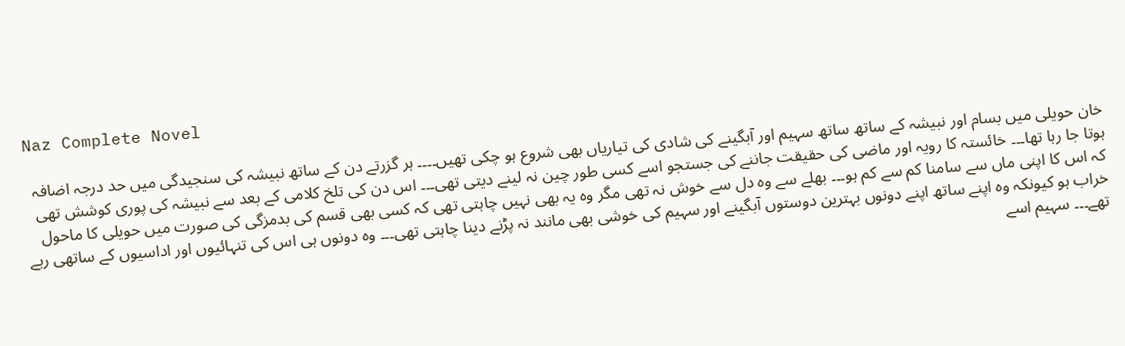Naz Complete Novel

خان حویلی میں بسام اور نبیشہ کے ساتھ ساتھ سہیم اور آبگینے کی شادی کی تیاریاں بھی شروع ہو چکی تھیں۔۔۔۔ ہر گزرتے دن کے ساتھ نبیشہ کی سنجیدگی میں حد درجہ اضافہ ہوتا جا رہا تھا۔۔۔ خائستہ کا رویہ اور ماضی کی حقیقت جاننے کی جستجو اسے کسی طور چین نہ لینے دیتی تھی۔۔۔ اس دن کی تلخ کلامی کے بعد سے نبیشہ کی پوری کوشش تھی کہ اس کا اپنی ماں سے سامنا کم سے کم ہو۔۔۔ بھلے سے وہ دل سے خوش نہ تھی مگر وہ یہ بھی نہیں چاہتی تھی کہ کسی بھی قسم کی بدمزگی کی صورت میں حویلی کا ماحول خراب ہو کیونکہ وہ اپنے ساتھ اپنے دونوں بہترین دوستوں آبگینے اور سہیم کی خوشی بھی مانند نہ پڑنے دینا چاہتی تھی۔۔۔ وہ دونوں ہی اس کی تنہائیوں اور اداسیوں کے ساتھی رہے تھے۔۔۔ سہیم اسے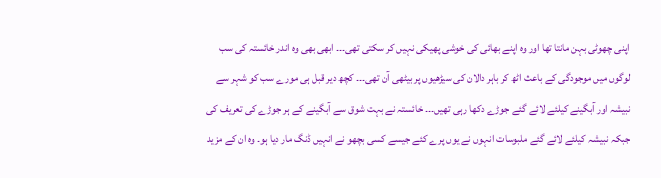اپنی چھوٹی بہن مانتا تھا اور وہ اپنے بھائی کی خوشی پھیکی نہیں کر سکتی تھی۔۔۔ ابھی بھی وہ اندر خائستہ کی سب لوگوں میں موجودگی کے باعث اٹھ کر باہر دالان کی سیڑھیوں پر بیٹھی آن تھی۔۔۔ کچھ دیر قبل ہی مورے سب کو شہر سے نبیشہ اور آبگینے کیلئے لائے گئے جوڑے دکھا رہی تھیں۔۔۔ خائستہ نے بہت شوق سے آبگینے کے ہر جوڑے کی تعریف کی جبکہ نبیشہ کیلئے لائے گئے ملبوسات انہوں نے یوں پرے کئے جیسے کسی بچھو نے انہیں ڈنگ مار دیا ہو۔ وہ ان کے مزید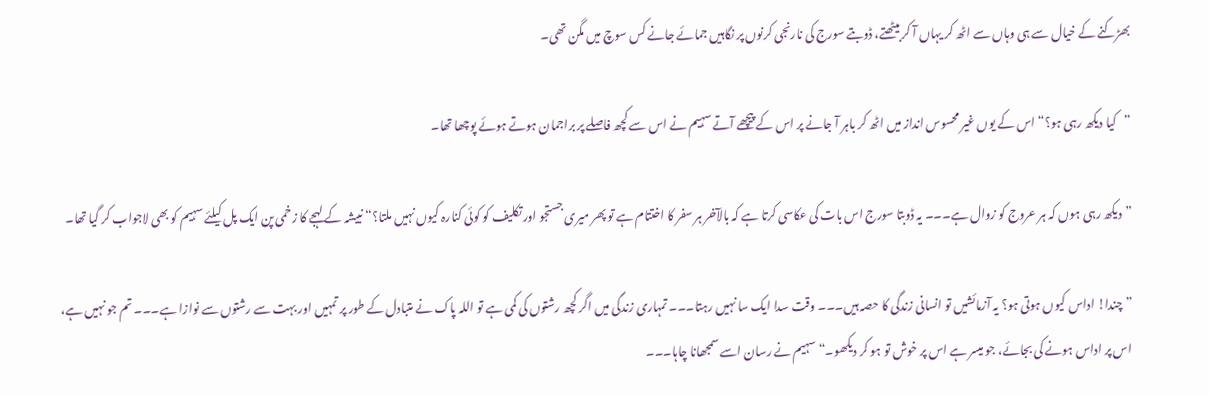بھڑکنے کے خیال سے ہی وہاں سے اٹھ کر یہاں آ کر بیٹھتے، ڈوبتے سورج کی نارنجی کرنوں پر نگاہیں جمائے جانے کس سوچ میں مگن تھی۔

”کیا دیکھ رہی ہو؟“ اس کے یوں غیر محسوس انداز میں اٹھ کر باہر آ جانے پر اس کے پیچھے آتے سہیم نے اس سے کچھ فاصلے پر براجمان ہوتے ہوئے پوچھا تھا۔

”دیکھ رہی ہوں کہ ہر عروج کو زوال ہے۔۔۔ یہ ڈوبتا سورج اس بات کی عکاسی کرتا ہے کہ بالآخر ہر سفر کا اختتام ہے تو پھر میری جستجو اور تکلیف کو کوئی کنارہ کیوں نہیں ملتا؟“ نبیشہ کے لہجے کا زخمی پن ایک پل کیلئے سہیم کو بھی لاجواب کر گیا تھا۔

”چندا! اداس کیوں ہوتی ہو؟ یہ آزمائشیں تو انسانی زندگی کا حصہ ہیں۔۔۔ وقت سدا ایک سا نہیں رہتا۔۔۔ تمہاری زندگی میں اگر کچھ رشتوں کی کمی ہے تو اللہ پاک نے متبادل کے طور پر تمہیں اور بہت سے رشتوں سے نوازا ہے۔۔۔ تم جو نہیں ہے، اس پر اداس ہونے کی بجائے، جو میسر ہے اس پر خوش تو ہو کر دیکھو۔“ سہیم نے رسان اسے سمجھانا چاہا۔۔۔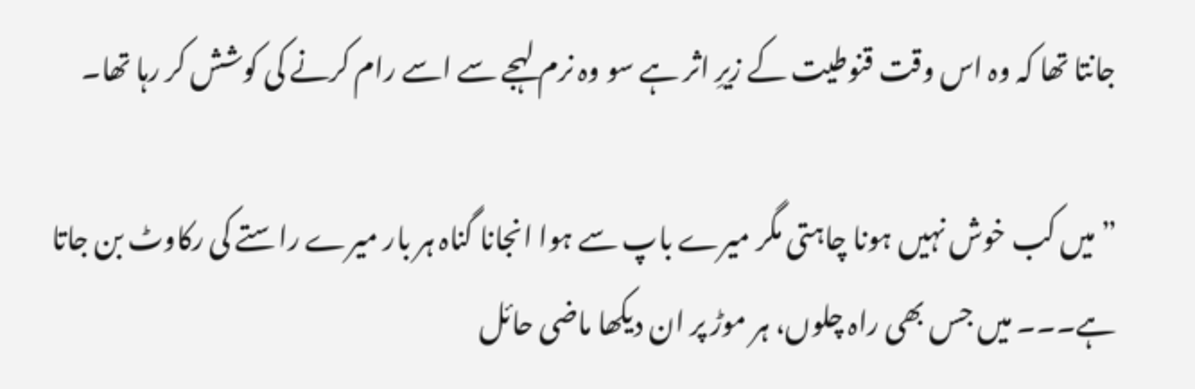جانتا تھا کہ وہ اس وقت قنوطیت کے زیرِ اثر ہے سو وہ نرم لہجے سے اسے رام کرنے کی کوشش کر رہا تھا۔

”میں کب خوش نہیں ہونا چاہتی مگر میرے باپ سے ہوا انجانا گناہ ہر بار میرے راستے کی رکاوٹ بن جاتا ہے۔۔۔ میں جس بھی راہ چلوں، ہر موڑ پر ان دیکھا ماضی حائل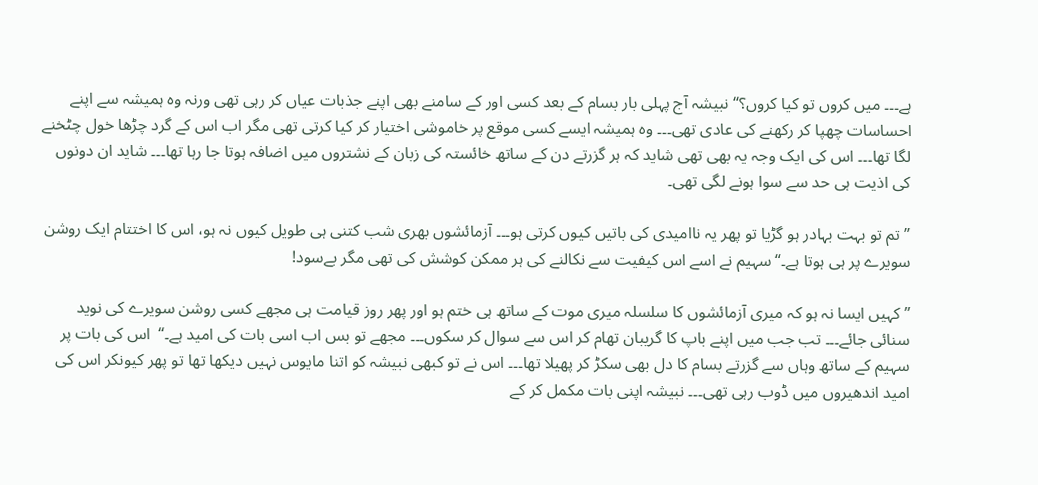ہے۔۔۔ میں کروں تو کیا کروں؟“ نبیشہ آج پہلی بار بسام کے بعد کسی اور کے سامنے بھی اپنے جذبات عیاں کر رہی تھی ورنہ وہ ہمیشہ سے اپنے احساسات چھپا کر رکھنے کی عادی تھی۔۔۔ وہ ہمیشہ ایسے کسی موقع پر خاموشی اختیار کر کیا کرتی تھی مگر اب اس کے گرد چڑھا خول چٹخنے لگا تھا۔۔۔ اس کی ایک وجہ یہ بھی تھی شاید کہ ہر گزرتے دن کے ساتھ خائستہ کی زبان کے نشتروں میں اضافہ ہوتا جا رہا تھا۔۔۔ شاید ان دونوں کی اذیت ہی حد سے سوا ہونے لگی تھی۔

”تم تو بہت بہادر ہو گڑیا تو پھر یہ ناامیدی کی باتیں کیوں کرتی ہو۔۔۔ آزمائشوں بھری شب کتنی ہی طویل کیوں نہ ہو، اس کا اختتام ایک روشن سویرے پر ہی ہوتا ہے۔“ سہیم نے اسے اس کیفیت سے نکالنے کی ہر ممکن کوشش کی تھی مگر بےسود!

” کہیں ایسا نہ ہو کہ میری آزمائشوں کا سلسلہ میری موت کے ساتھ ہی ختم ہو اور پھر روز قیامت ہی مجھے کسی روشن سویرے کی نوید سنائی جائے۔۔۔ تب جب میں اپنے باپ کا گریبان تھام کر اس سے سوال کر سکوں۔۔۔ مجھے تو بس اب اسی بات کی امید ہے۔“  اس کی بات پر سہیم کے ساتھ وہاں سے گزرتے بسام کا دل بھی سکڑ کر پھیلا تھا۔۔۔ اس نے تو کبھی نبیشہ کو اتنا مایوس نہیں دیکھا تھا تو پھر کیونکر اس کی امید اندھیروں میں ڈوب رہی تھی۔۔۔ نبیشہ اپنی بات مکمل کر کے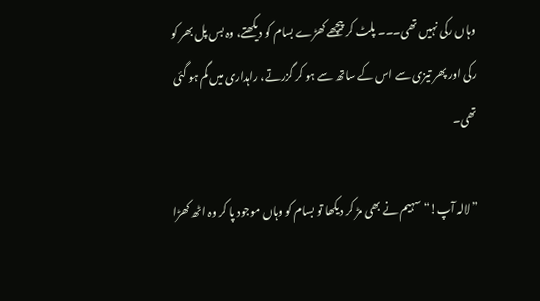وہاں رکی نہیں تھی۔۔۔ پلٹ کر پیچھے کھڑے بسام کو دیکھتے، وہ بس پل بھر کو رکی اور پھر تیزی سے اس کے ساتھ سے ہو کر گزرتے، راہداری میں گم ہو گئی تھی۔

”لالہ آپ!“ سہیم نے بھی مڑ کر دیکھا تو بسام کو وہاں موجود پا کر وہ اٹھ کھڑا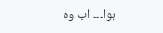ہوا۔۔۔ اب وہ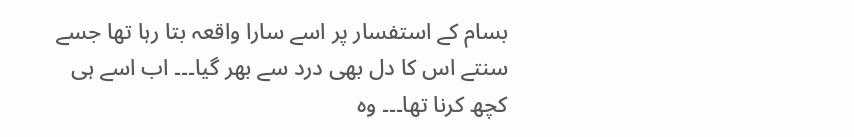بسام کے استفسار پر اسے سارا واقعہ بتا رہا تھا جسے سنتے اس کا دل بھی درد سے بھر گیا۔۔۔ اب اسے ہی کچھ کرنا تھا۔۔۔ وہ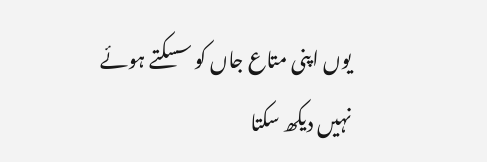یوں اپنی متاع جاں کو سسکتے ہوئے نہیں دیکھ سکتا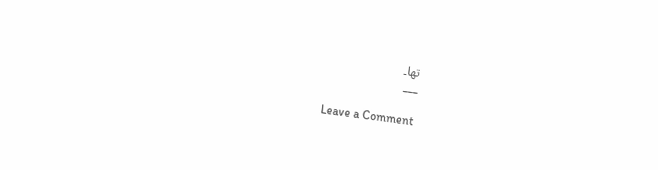تھا۔
___

Leave a Comment